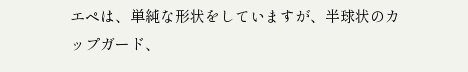エペは、単純な形状をしていますが、半球状のカップガード、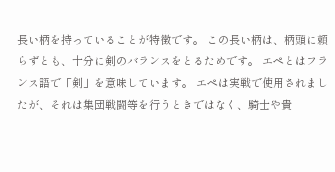長い柄を持っていることが特徴です。 この長い柄は、柄頭に頼らずとも、十分に剣のバランスをとるためです。 エペとはフランス語で「剣」を意味しています。 エペは実戦で使用されましたが、それは集団戦闘等を行うときではなく、騎士や貴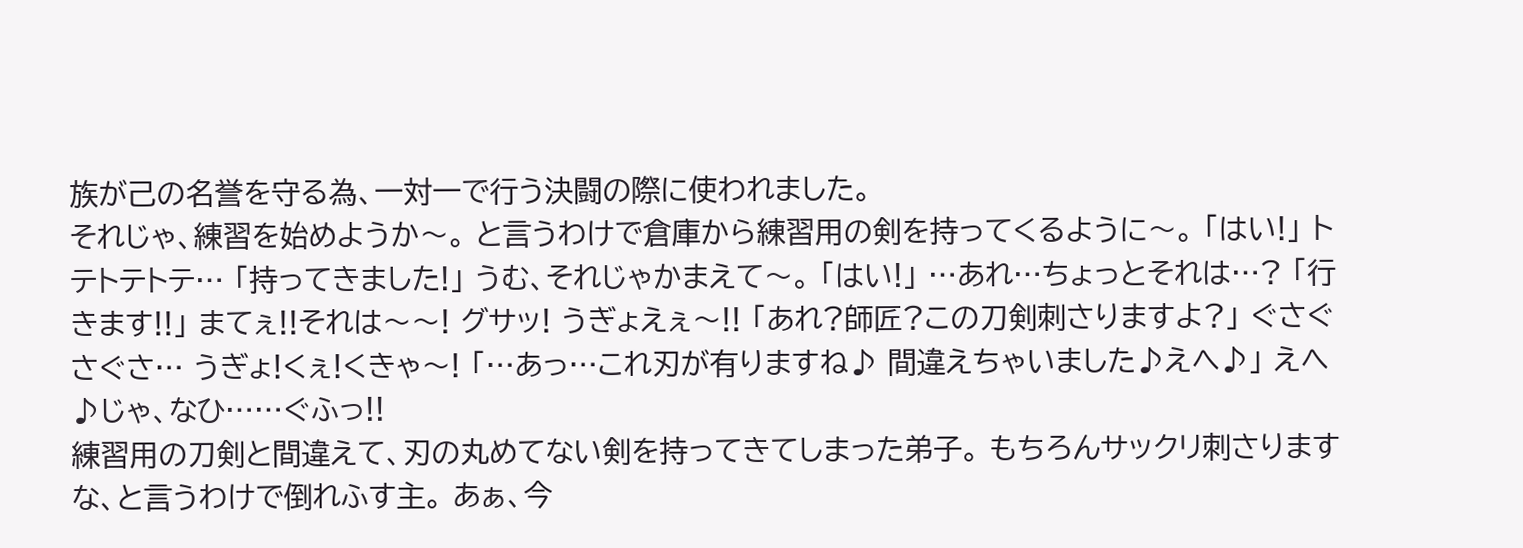族が己の名誉を守る為、一対一で行う決闘の際に使われました。
それじゃ、練習を始めようか〜。 と言うわけで倉庫から練習用の剣を持ってくるように〜。 「はい!」 トテトテトテ… 「持ってきました!」 うむ、それじゃかまえて〜。 「はい!」 …あれ…ちょっとそれは…? 「行きます!!」 まてぇ!!それは〜〜! グサッ! うぎょえぇ〜!! 「あれ?師匠?この刀剣刺さりますよ?」 ぐさぐさぐさ… うぎょ!くぇ!くきゃ〜! 「…あっ…これ刃が有りますね♪ 間違えちゃいました♪えへ♪」 えへ♪じゃ、なひ……ぐふっ!!
練習用の刀剣と間違えて、刃の丸めてない剣を持ってきてしまった弟子。 もちろんサックリ刺さりますな、と言うわけで倒れふす主。 あぁ、今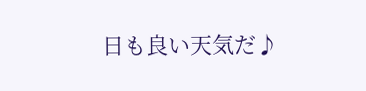日も良い天気だ♪